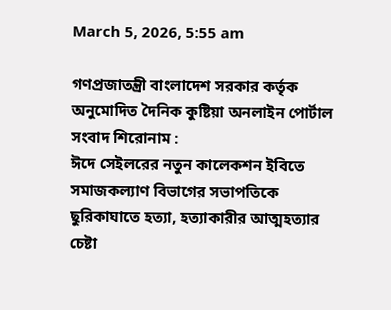March 5, 2026, 5:55 am

গণপ্রজাতন্ত্রী বাংলাদেশ সরকার কর্তৃক অনুমোদিত দৈনিক কুষ্টিয়া অনলাইন পোর্টাল
সংবাদ শিরোনাম :
ঈদে সেইলরের নতুন কালেকশন ইবিতে সমাজকল্যাণ বিভাগের সভাপতিকে ছুরিকাঘাতে হত্যা, হত্যাকারীর আত্মহত্যার চেষ্টা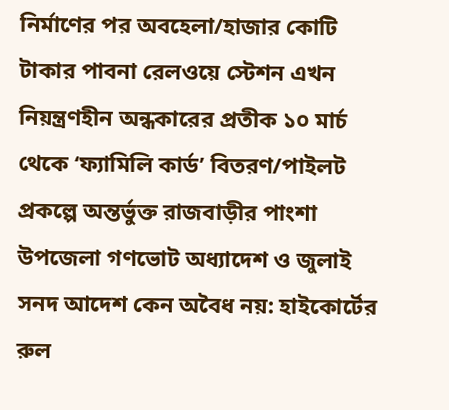নির্মাণের পর অবহেলা/হাজার কোটি টাকার পাবনা রেলওয়ে স্টেশন এখন নিয়ন্ত্রণহীন অন্ধকারের প্রতীক ১০ মার্চ থেকে ‘ফ্যামিলি কার্ড’ বিতরণ/পাইলট প্রকল্পে অন্তর্ভুক্ত রাজবাড়ীর পাংশা উপজেলা গণভোট অধ্যাদেশ ও জুলাই সনদ আদেশ কেন অবৈধ নয়: হাইকোর্টের রুল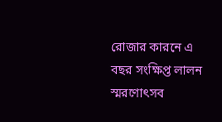রোজার কারনে এ বছর সংক্ষিপ্ত লালন স্মরণোৎসব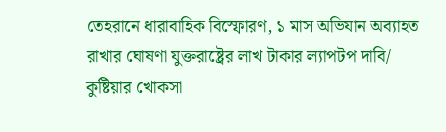তেহরানে ধারাবাহিক বিস্ফোরণ, ১ মাস অভিযান অব্যাহত রাখার ঘোষণা যুক্তরাষ্ট্রের লাখ টাকার ল্যাপটপ দাবি/ কুষ্টিয়ার খোকসা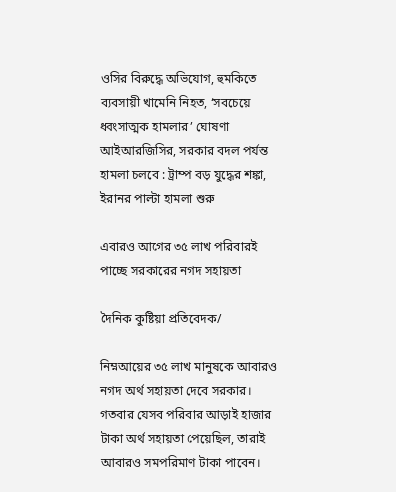ওসির বিরুদ্ধে অভিযোগ, হুমকিতে ব্যবসায়ী খামেনি নিহত, ‘সবচেয়ে ধ্বংসাত্মক হামলার’ ঘোষণা আইআরজিসির, সরকার বদল পর্যন্ত হামলা চলবে : ট্রাম্প বড় যুদ্ধের শঙ্কা, ইরানর পাল্টা হামলা শুরু

এবারও আগের ৩৫ লাখ পরিবারই পাচ্ছে সরকারের নগদ সহায়তা

দৈনিক কুষ্টিয়া প্রতিবেদক/

নিম্নআয়ের ৩৫ লাখ মানুষকে আবারও নগদ অর্থ সহায়তা দেবে সরকার। গতবার যেসব পরিবার আড়াই হাজার টাকা অর্থ সহায়তা পেয়েছিল, তারাই আবারও সমপরিমাণ টাকা পাবেন।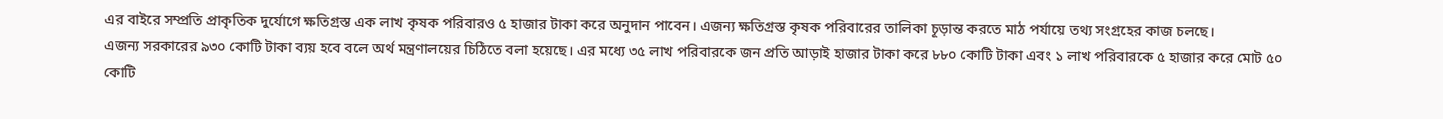এর বাইরে সম্প্রতি প্রাকৃতিক দুর্যোগে ক্ষতিগ্রস্ত এক লাখ কৃষক পরিবারও ৫ হাজার টাকা করে অনুদান পাবেন। এজন্য ক্ষতিগ্রস্ত কৃষক পরিবারের তালিকা চূড়ান্ত করতে মাঠ পর্যায়ে তথ্য সংগ্রহের কাজ চলছে।
এজন্য সরকারের ৯৩০ কোটি টাকা ব্যয় হবে বলে অর্থ মন্ত্রণালয়ের চিঠিতে বলা হয়েছে। এর মধ্যে ৩৫ লাখ পরিবারকে জন প্রতি আড়াই হাজার টাকা করে ৮৮০ কোটি টাকা এবং ১ লাখ পরিবারকে ৫ হাজার করে মোট ৫০ কোটি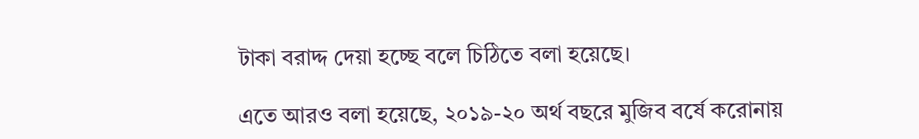টাকা বরাদ্দ দেয়া হচ্ছে বলে চিঠিতে বলা হয়েছে।

এতে আরও বলা হয়েছে, ২০১৯-২০ অর্থ বছরে মুজিব বর্ষে করোনায়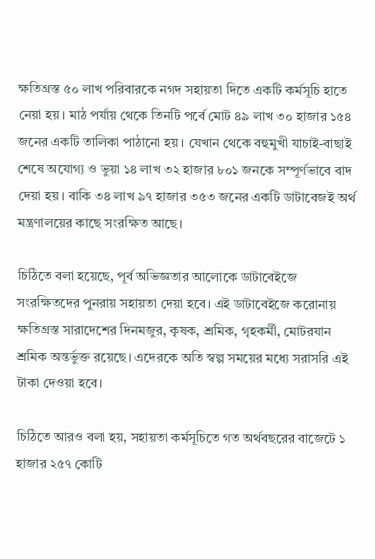ক্ষতিগ্রস্ত ৫০ লাখ পরিবারকে নগদ সহায়তা দিতে একটি কর্মসূচি হাতে নেয়া হয়। মাঠ পর্যায় থেকে তিনটি পর্বে মোট ৪৯ লাখ ৩০ হাজার ১৫৪ জনের একটি তালিকা পাঠানো হয়। যেখান থেকে বহুমুখী যাচাই-বাছাই শেষে অযোগ্য ও ভুয়া ১৪ লাখ ৩২ হাজার ৮০১ জনকে সম্পূর্ণভাবে বাদ দেয়া হয়। বাকি ৩৪ লাখ ৯৭ হাজার ৩৫৩ জনের একটি ডাটাবেজই অর্থ মন্ত্রণালয়ের কাছে সংরক্ষিত আছে।

চিঠিতে বলা হয়েছে, পূর্ব অভিজ্ঞতার আলোকে ডাটাবেইজে সংরক্ষিতদের পুনরায় সহায়তা দেয়া হবে। এই ডাটাবেইজে করোনায় ক্ষতিগ্রস্ত সারাদেশের দিনমজুর, কৃষক, শ্রমিক, গৃহকর্মী, মোটরযান শ্রমিক অন্তর্ভুক্ত রয়েছে। এদেরকে অতি স্বল্প সময়ের মধ্যে সরাসরি এই টাকা দেওয়া হবে।

চিঠিতে আরও বলা হয়, সহায়তা কর্মসূচিতে গত অর্থবছরের বাজেটে ১ হাজার ২৫৭ কোটি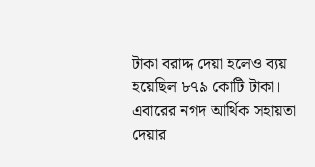টাকা বরাদ্দ দেয়া হলেও ব্যয় হয়েছিল ৮৭৯ কোটি টাকা। এবারের নগদ আর্থিক সহায়তা দেয়ার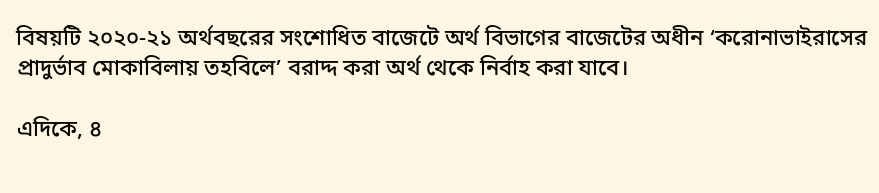বিষয়টি ২০২০-২১ অর্থবছরের সংশোধিত বাজেটে অর্থ বিভাগের বাজেটের অধীন ‘করোনাভাইরাসের প্রাদুর্ভাব মোকাবিলায় তহবিলে’ বরাদ্দ করা অর্থ থেকে নির্বাহ করা যাবে।

এদিকে, ৪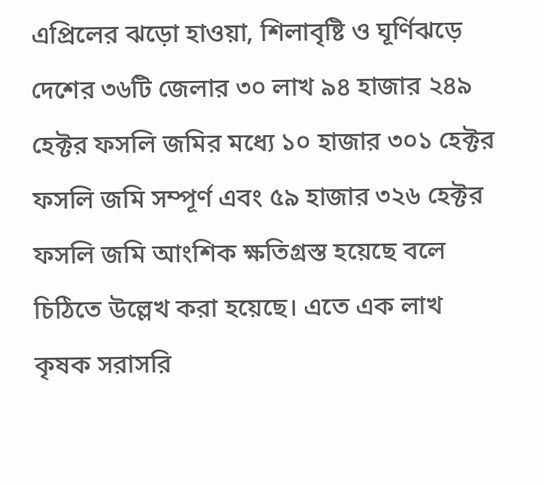এপ্রিলের ঝড়ো হাওয়া, শিলাবৃষ্টি ও ঘূর্ণিঝড়ে দেশের ৩৬টি জেলার ৩০ লাখ ৯৪ হাজার ২৪৯ হেক্টর ফসলি জমির মধ্যে ১০ হাজার ৩০১ হেক্টর ফসলি জমি সম্পূর্ণ এবং ৫৯ হাজার ৩২৬ হেক্টর ফসলি জমি আংশিক ক্ষতিগ্রস্ত হয়েছে বলে চিঠিতে উল্লেখ করা হয়েছে। এতে এক লাখ কৃষক সরাসরি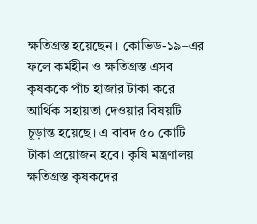ক্ষতিগ্রস্ত হয়েছেন। কোভিড-১৯–এর ফলে কর্মহীন ও ক্ষতিগ্রস্ত এসব কৃষককে পাঁচ হাজার টাকা করে আর্থিক সহায়তা দেওয়ার বিষয়টি চূড়ান্ত হয়েছে। এ বাবদ ৫০ কোটি টাকা প্রয়োজন হবে। কৃষি মন্ত্রণালয় ক্ষতিগ্রস্ত কৃষকদের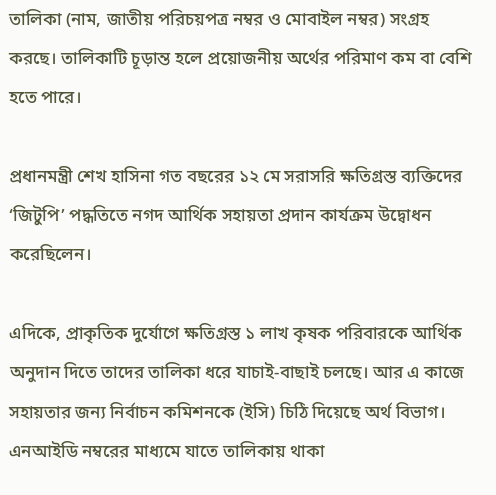তালিকা (নাম, জাতীয় পরিচয়পত্র নম্বর ও মোবাইল নম্বর) সংগ্রহ করছে। তালিকাটি চূড়ান্ত হলে প্রয়োজনীয় অর্থের পরিমাণ কম বা বেশি হতে পারে।

প্রধানমন্ত্রী শেখ হাসিনা গত বছরের ১২ মে সরাসরি ক্ষতিগ্রস্ত ব্যক্তিদের ‘জিটুপি’ পদ্ধতিতে নগদ আর্থিক সহায়তা প্রদান কার্যক্রম উদ্বোধন করেছিলেন।

এদিকে, প্রাকৃতিক দুর্যোগে ক্ষতিগ্রস্ত ১ লাখ কৃষক পরিবারকে আর্থিক অনুদান দিতে তাদের তালিকা ধরে যাচাই-বাছাই চলছে। আর এ কাজে সহায়তার জন্য নির্বাচন কমিশনকে (ইসি) চিঠি দিয়েছে অর্থ বিভাগ। এনআইডি নম্বরের মাধ্যমে যাতে তালিকায় থাকা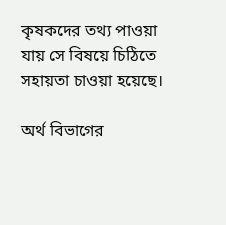কৃষকদের তথ্য পাওয়া যায় সে বিষয়ে চিঠিতে সহায়তা চাওয়া হয়েছে।

অর্থ বিভাগের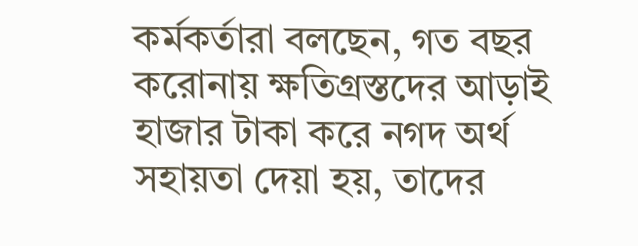কর্মকর্তারা বলছেন, গত বছর করোনায় ক্ষতিগ্রস্তদের আড়াই হাজার টাকা করে নগদ অর্থ সহায়তা দেয়া হয়, তাদের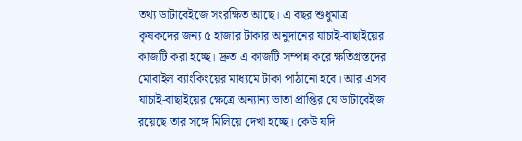তথ্য ডাটাবেইজে সংরক্ষিত আছে। এ বছর শুধুমাত্র কৃষকদের জন্য ৫ হাজার টাকার অনুদানের যাচাই-বাছাইয়ের কাজটি করা হচ্ছে। দ্রুত এ কাজটি সম্পন্ন করে ক্ষতিগ্রস্তদের মোবাইল ব্যাংকিংয়ের মাধ্যমে টাকা পাঠানো হবে। আর এসব যাচাই-বাছাইয়ের ক্ষেত্রে অন্যান্য ভাতা প্রাপ্তির যে ডাটাবেইজ রয়েছে তার সঙ্গে মিলিয়ে দেখা হচ্ছে। কেউ যদি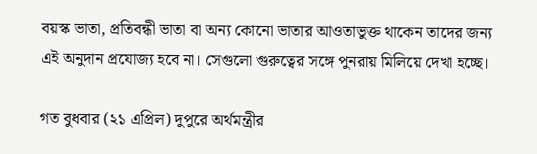বয়স্ক ভাতা, প্রতিবন্ধী ভাতা বা অন্য কোনো ভাতার আওতাভুক্ত থাকেন তাদের জন্য এই অনুদান প্রযোজ্য হবে না। সেগুলো গুরুত্বের সঙ্গে পুনরায় মিলিয়ে দেখা হচ্ছে।

গত বুধবার (২১ এপ্রিল) দুপুরে অর্থমন্ত্রীর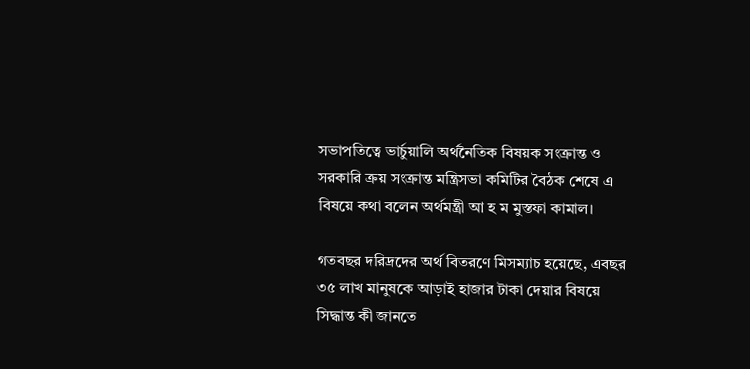সভাপতিত্বে ভার্চুয়ালি অর্থনৈতিক বিষয়ক সংক্রান্ত ও সরকারি ক্রয় সংক্রান্ত মন্ত্রিসভা কমিটির বৈঠক শেষে এ বিষয়ে কথা বলেন অর্থমন্ত্রী আ হ ম মুস্তফা কামাল।

গতবছর দরিদ্রদের অর্থ বিতরণে মিসম্যাচ হয়েছে, এবছর ৩৫ লাখ মানুষকে আড়াই হাজার টাকা দেয়ার বিষয়ে সিদ্ধান্ত কী জানতে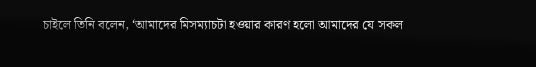চাইলে তিনি বলেন, ‘আমাদের মিসম্যাচটা হওয়ার কারণ হলো আমাদের যে সকল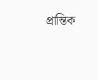প্রান্তিক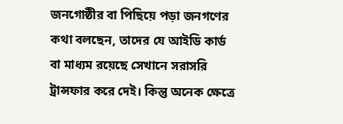জনগোষ্ঠীর বা পিছিয়ে পড়া জনগণের কথা বলছেন, তাদের যে আইডি কার্ড বা মাধ্যম রয়েছে সেখানে সরাসরি ট্রান্সফার করে দেই। কিন্তু অনেক ক্ষেত্রে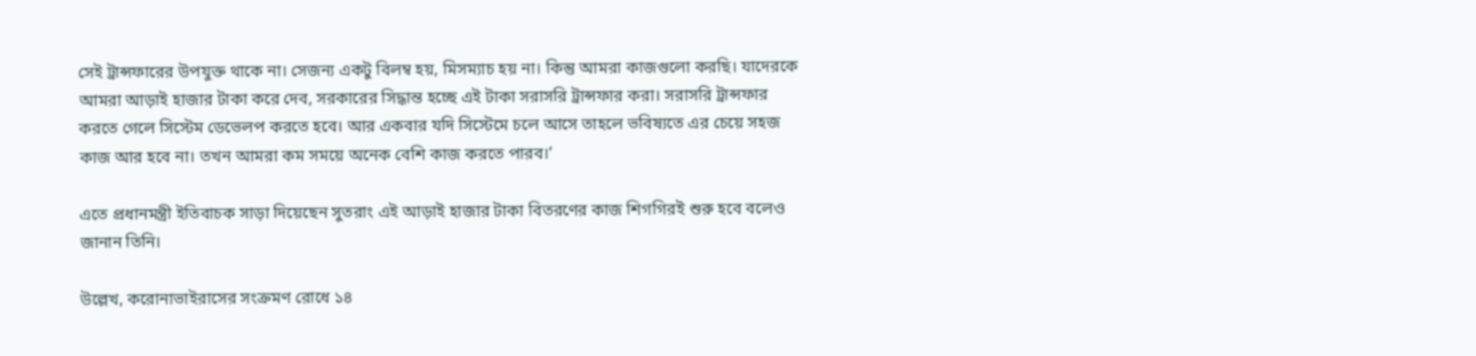সেই ট্রান্সফারের উপযুক্ত থাকে না। সেজন্য একটু বিলম্ব হয়, মিসম্যাচ হয় না। কিন্তু আমরা কাজগুলো করছি। যাদেরকে আমরা আড়াই হাজার টাকা করে দেব, সরকারের সিদ্ধান্ত হচ্ছে এই টাকা সরাসরি ট্রান্সফার করা। সরাসরি ট্রান্সফার করতে গেলে সিস্টেম ডেভেলপ করতে হবে। আর একবার যদি সিস্টেমে চলে আসে তাহলে ভবিষ্যতে এর চেয়ে সহজ কাজ আর হবে না। তখন আমরা কম সময়ে অনেক বেশি কাজ করতে পারব।’

এতে প্রধানমন্ত্রী ইতিবাচক সাড়া দিয়েছেন সুতরাং এই আড়াই হাজার টাকা বিতরণের কাজ শিগগিরই শুরু হবে বলেও জানান তিনি।

উল্লেখ, করোনাভাইরাসের সংক্রমণ রোধে ১৪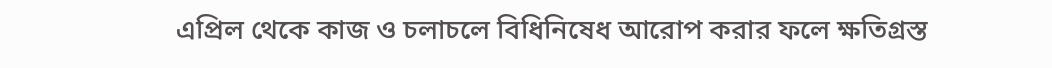এপ্রিল থেকে কাজ ও চলাচলে বিধিনিষেধ আরোপ করার ফলে ক্ষতিগ্রস্ত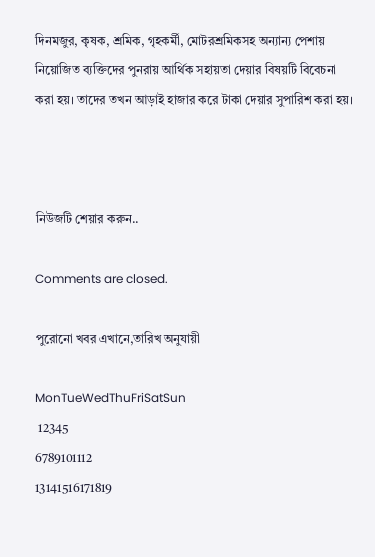দিনমজুর, কৃষক, শ্রমিক, গৃহকর্মী, মোটরশ্রমিকসহ অন্যান্য পেশায় নিয়োজিত ব্যক্তিদের পুনরায় আর্থিক সহায়তা দেয়ার বিষয়টি বিবেচনা করা হয়। তাদের তখন আড়াই হাজার করে টাকা দেয়ার সুপারিশ করা হয়।



নিউজটি শেয়ার করুন..

Comments are closed.

পুরোনো খবর এখানে,তারিখ অনুযায়ী

MonTueWedThuFriSatSun
 12345
6789101112
13141516171819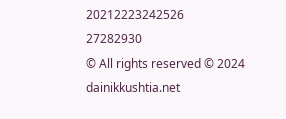20212223242526
27282930
© All rights reserved © 2024 dainikkushtia.net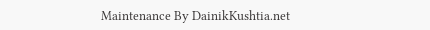Maintenance By DainikKushtia.net